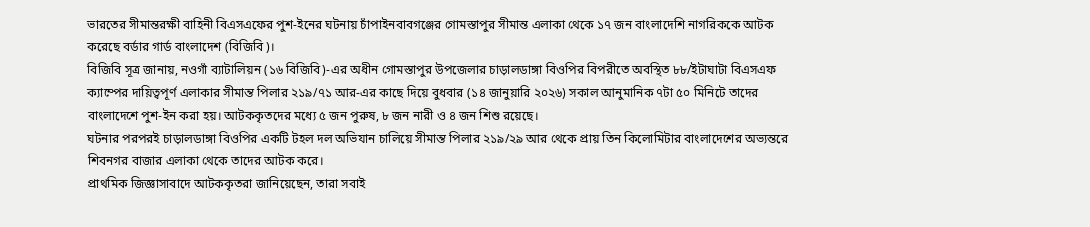ভারতের সীমান্তরক্ষী বাহিনী বিএসএফের পুশ-ইনের ঘটনায় চাঁপাইনবাবগঞ্জের গোমস্তাপুর সীমান্ত এলাকা থেকে ১৭ জন বাংলাদেশি নাগরিককে আটক করেছে বর্ডার গার্ড বাংলাদেশ (বিজিবি)।
বিজিবি সূত্র জানায়, নওগাঁ ব্যাটালিয়ন (১৬ বিজিবি)-এর অধীন গোমস্তাপুর উপজেলার চাড়ালডাঙ্গা বিওপির বিপরীতে অবস্থিত ৮৮/ইটাঘাটা বিএসএফ ক্যাম্পের দায়িত্বপূর্ণ এলাকার সীমান্ত পিলার ২১৯/৭১ আর-এর কাছে দিয়ে বুধবার (১৪ জানুয়ারি ২০২৬) সকাল আনুমানিক ৭টা ৫০ মিনিটে তাদের বাংলাদেশে পুশ-ইন করা হয়। আটককৃতদের মধ্যে ৫ জন পুরুষ, ৮ জন নারী ও ৪ জন শিশু রয়েছে।
ঘটনার পরপরই চাড়ালডাঙ্গা বিওপির একটি টহল দল অভিযান চালিয়ে সীমান্ত পিলার ২১৯/২৯ আর থেকে প্রায় তিন কিলোমিটার বাংলাদেশের অভ্যন্তরে শিবনগর বাজার এলাকা থেকে তাদের আটক করে।
প্রাথমিক জিজ্ঞাসাবাদে আটককৃতরা জানিয়েছেন, তারা সবাই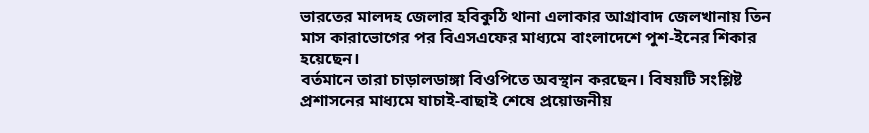ভারতের মালদহ জেলার হবিকুঠি থানা এলাকার আগ্রাবাদ জেলখানায় তিন মাস কারাভোগের পর বিএসএফের মাধ্যমে বাংলাদেশে পুশ-ইনের শিকার হয়েছেন।
বর্তমানে তারা চাড়ালডাঙ্গা বিওপিতে অবস্থান করছেন। বিষয়টি সংশ্লিষ্ট প্রশাসনের মাধ্যমে যাচাই-বাছাই শেষে প্রয়োজনীয়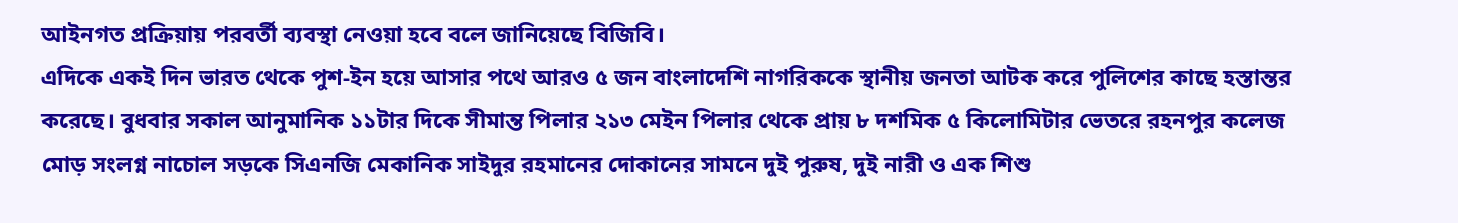আইনগত প্রক্রিয়ায় পরবর্তী ব্যবস্থা নেওয়া হবে বলে জানিয়েছে বিজিবি।
এদিকে একই দিন ভারত থেকে পুশ-ইন হয়ে আসার পথে আরও ৫ জন বাংলাদেশি নাগরিককে স্থানীয় জনতা আটক করে পুলিশের কাছে হস্তান্তর করেছে। বুধবার সকাল আনুমানিক ১১টার দিকে সীমান্ত পিলার ২১৩ মেইন পিলার থেকে প্রায় ৮ দশমিক ৫ কিলোমিটার ভেতরে রহনপুর কলেজ মোড় সংলগ্ন নাচোল সড়কে সিএনজি মেকানিক সাইদুর রহমানের দোকানের সামনে দুই পুরুষ, দুই নারী ও এক শিশু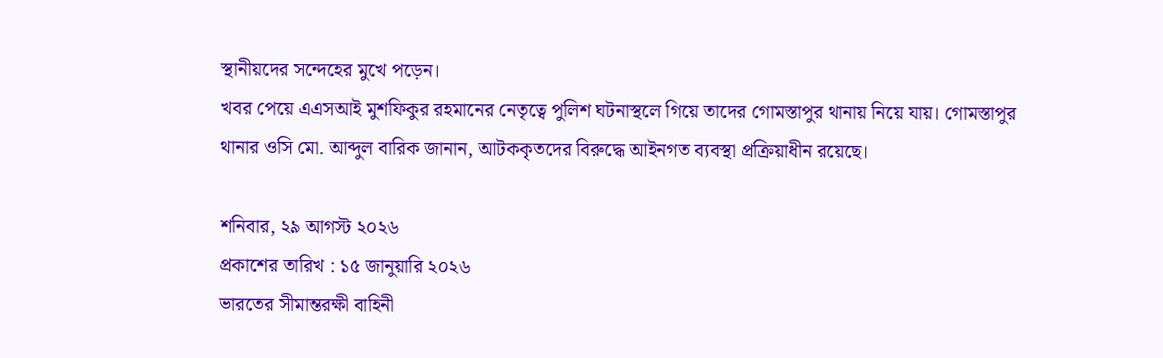স্থানীয়দের সন্দেহের মুখে পড়েন।
খবর পেয়ে এএসআই মুশফিকুর রহমানের নেতৃত্বে পুলিশ ঘটনাস্থলে গিয়ে তাদের গোমস্তাপুর থানায় নিয়ে যায়। গোমস্তাপুর থানার ওসি মো. আব্দুল বারিক জানান, আটককৃতদের বিরুদ্ধে আইনগত ব্যবস্থা প্রক্রিয়াধীন রয়েছে।

শনিবার, ২৯ আগস্ট ২০২৬
প্রকাশের তারিখ : ১৫ জানুয়ারি ২০২৬
ভারতের সীমান্তরক্ষী বাহিনী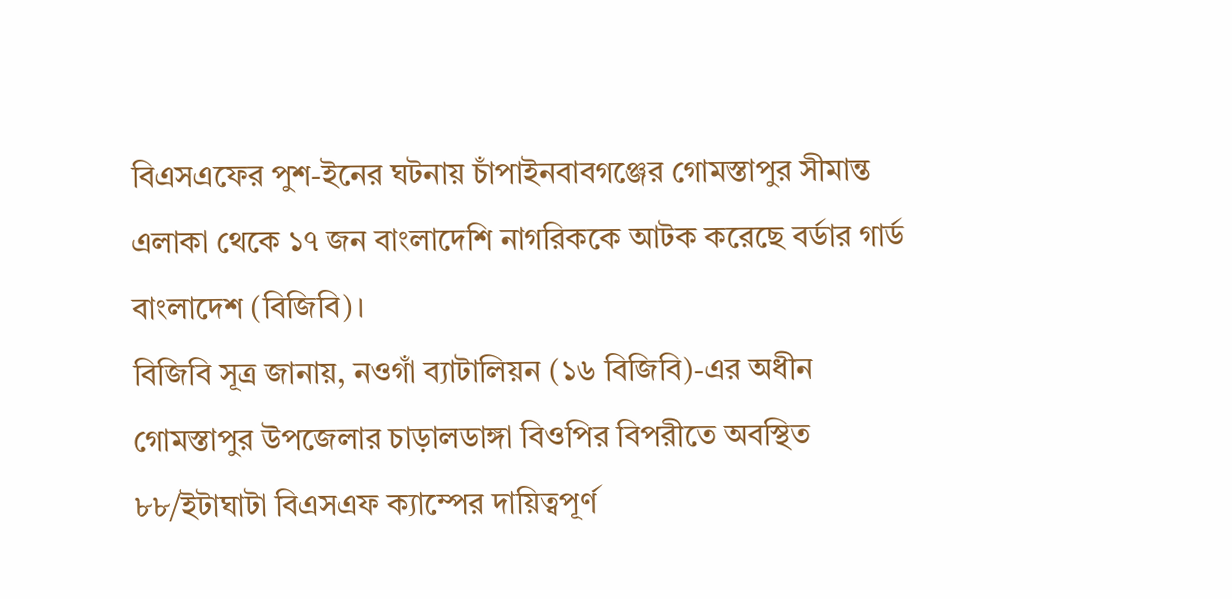বিএসএফের পুশ-ইনের ঘটনায় চাঁপাইনবাবগঞ্জের গোমস্তাপুর সীমান্ত এলাকা থেকে ১৭ জন বাংলাদেশি নাগরিককে আটক করেছে বর্ডার গার্ড বাংলাদেশ (বিজিবি)।
বিজিবি সূত্র জানায়, নওগাঁ ব্যাটালিয়ন (১৬ বিজিবি)-এর অধীন গোমস্তাপুর উপজেলার চাড়ালডাঙ্গা বিওপির বিপরীতে অবস্থিত ৮৮/ইটাঘাটা বিএসএফ ক্যাম্পের দায়িত্বপূর্ণ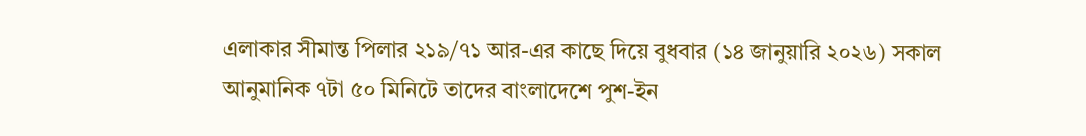এলাকার সীমান্ত পিলার ২১৯/৭১ আর-এর কাছে দিয়ে বুধবার (১৪ জানুয়ারি ২০২৬) সকাল আনুমানিক ৭টা ৫০ মিনিটে তাদের বাংলাদেশে পুশ-ইন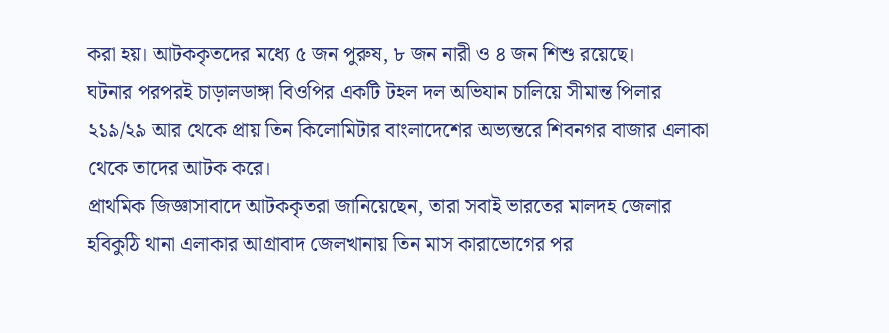করা হয়। আটককৃতদের মধ্যে ৫ জন পুরুষ, ৮ জন নারী ও ৪ জন শিশু রয়েছে।
ঘটনার পরপরই চাড়ালডাঙ্গা বিওপির একটি টহল দল অভিযান চালিয়ে সীমান্ত পিলার ২১৯/২৯ আর থেকে প্রায় তিন কিলোমিটার বাংলাদেশের অভ্যন্তরে শিবনগর বাজার এলাকা থেকে তাদের আটক করে।
প্রাথমিক জিজ্ঞাসাবাদে আটককৃতরা জানিয়েছেন, তারা সবাই ভারতের মালদহ জেলার হবিকুঠি থানা এলাকার আগ্রাবাদ জেলখানায় তিন মাস কারাভোগের পর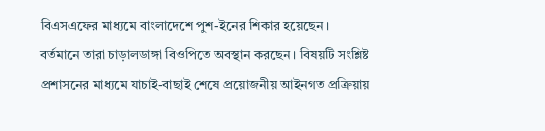বিএসএফের মাধ্যমে বাংলাদেশে পুশ-ইনের শিকার হয়েছেন।
বর্তমানে তারা চাড়ালডাঙ্গা বিওপিতে অবস্থান করছেন। বিষয়টি সংশ্লিষ্ট প্রশাসনের মাধ্যমে যাচাই-বাছাই শেষে প্রয়োজনীয় আইনগত প্রক্রিয়ায়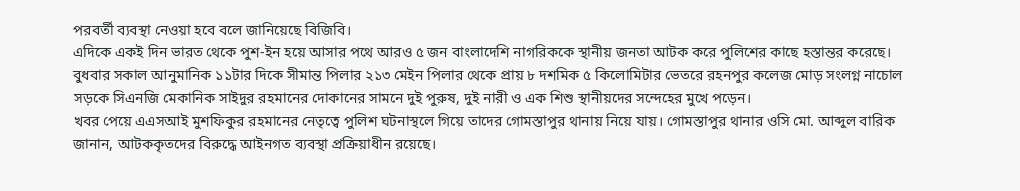পরবর্তী ব্যবস্থা নেওয়া হবে বলে জানিয়েছে বিজিবি।
এদিকে একই দিন ভারত থেকে পুশ-ইন হয়ে আসার পথে আরও ৫ জন বাংলাদেশি নাগরিককে স্থানীয় জনতা আটক করে পুলিশের কাছে হস্তান্তর করেছে। বুধবার সকাল আনুমানিক ১১টার দিকে সীমান্ত পিলার ২১৩ মেইন পিলার থেকে প্রায় ৮ দশমিক ৫ কিলোমিটার ভেতরে রহনপুর কলেজ মোড় সংলগ্ন নাচোল সড়কে সিএনজি মেকানিক সাইদুর রহমানের দোকানের সামনে দুই পুরুষ, দুই নারী ও এক শিশু স্থানীয়দের সন্দেহের মুখে পড়েন।
খবর পেয়ে এএসআই মুশফিকুর রহমানের নেতৃত্বে পুলিশ ঘটনাস্থলে গিয়ে তাদের গোমস্তাপুর থানায় নিয়ে যায়। গোমস্তাপুর থানার ওসি মো. আব্দুল বারিক জানান, আটককৃতদের বিরুদ্ধে আইনগত ব্যবস্থা প্রক্রিয়াধীন রয়েছে।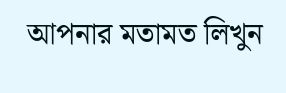আপনার মতামত লিখুন